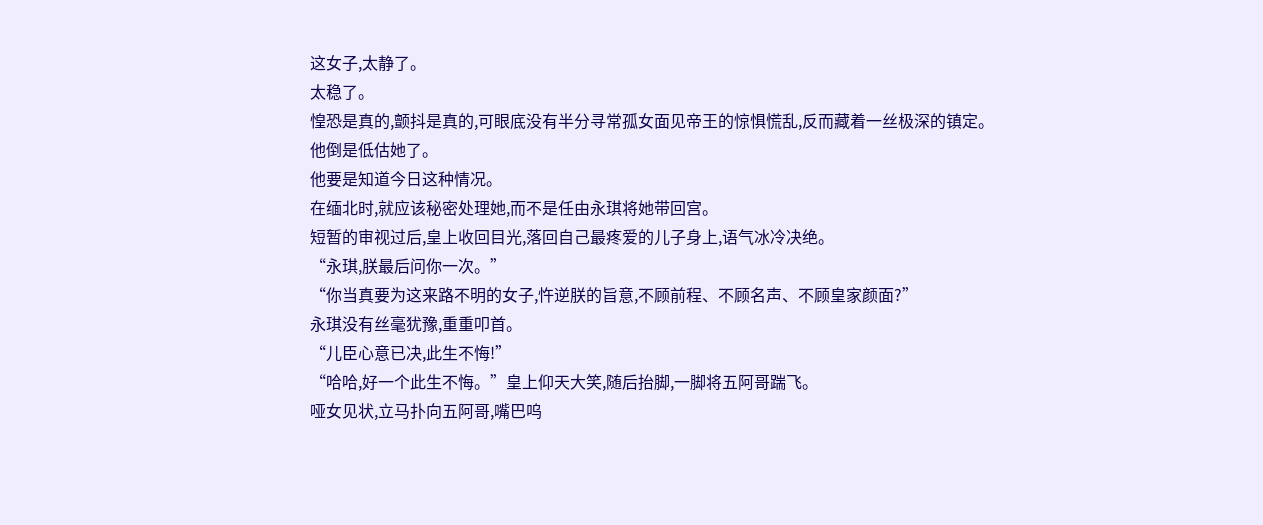这女子,太静了。
太稳了。
惶恐是真的,颤抖是真的,可眼底没有半分寻常孤女面见帝王的惊惧慌乱,反而藏着一丝极深的镇定。
他倒是低估她了。
他要是知道今日这种情况。
在缅北时,就应该秘密处理她,而不是任由永琪将她带回宫。
短暂的审视过后,皇上收回目光,落回自己最疼爱的儿子身上,语气冰冷决绝。
“永琪,朕最后问你一次。”
“你当真要为这来路不明的女子,忤逆朕的旨意,不顾前程、不顾名声、不顾皇家颜面?”
永琪没有丝毫犹豫,重重叩首。
“儿臣心意已决,此生不悔!”
“哈哈,好一个此生不悔。”皇上仰天大笑,随后抬脚,一脚将五阿哥踹飞。
哑女见状,立马扑向五阿哥,嘴巴呜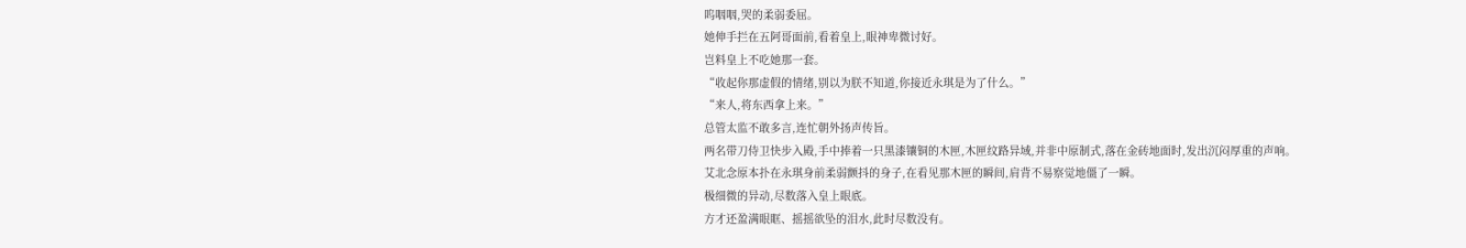呜咽咽,哭的柔弱委屈。
她伸手拦在五阿哥面前,看着皇上,眼神卑微讨好。
岂料皇上不吃她那一套。
“收起你那虚假的情绪,别以为朕不知道,你接近永琪是为了什么。”
“来人,将东西拿上来。”
总管太监不敢多言,连忙朝外扬声传旨。
两名带刀侍卫快步入殿,手中捧着一只黑漆镶铜的木匣,木匣纹路异域,并非中原制式,落在金砖地面时,发出沉闷厚重的声响。
艾北念原本扑在永琪身前柔弱颤抖的身子,在看见那木匣的瞬间,肩背不易察觉地僵了一瞬。
极细微的异动,尽数落入皇上眼底。
方才还盈满眼眶、摇摇欲坠的泪水,此时尽数没有。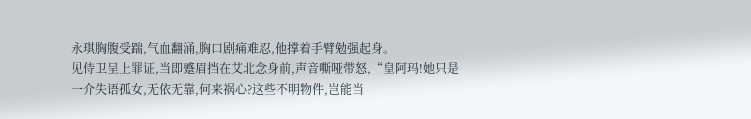永琪胸腹受踹,气血翻涌,胸口剧痛难忍,他撑着手臂勉强起身。
见侍卫呈上罪证,当即蹙眉挡在艾北念身前,声音嘶哑带怒,“皇阿玛!她只是一介失语孤女,无依无靠,何来祸心?这些不明物件,岂能当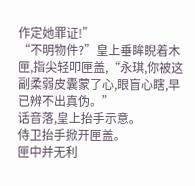作定她罪证!”
“不明物件?”皇上垂眸睨着木匣,指尖轻叩匣盖,“永琪,你被这副柔弱皮囊蒙了心,眼盲心瞎,早已辨不出真伪。”
话音落,皇上抬手示意。
侍卫抬手掀开匣盖。
匣中并无利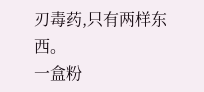刃毒药,只有两样东西。
一盒粉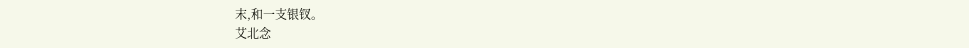末,和一支银钗。
艾北念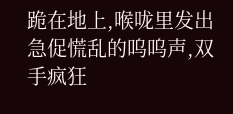跪在地上,喉咙里发出急促慌乱的呜呜声,双手疯狂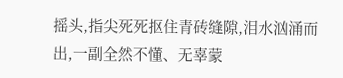摇头,指尖死死抠住青砖缝隙,泪水汹涌而出,一副全然不懂、无辜蒙